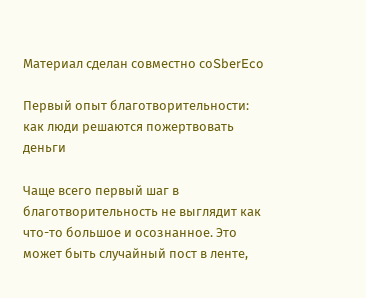Материал сделан совместно соSberEco

Первый опыт благотворительности: как люди решаются пожертвовать деньги

Чаще всего первый шаг в благотворительность не выглядит как что-то большое и осознанное. Это может быть случайный пост в ленте,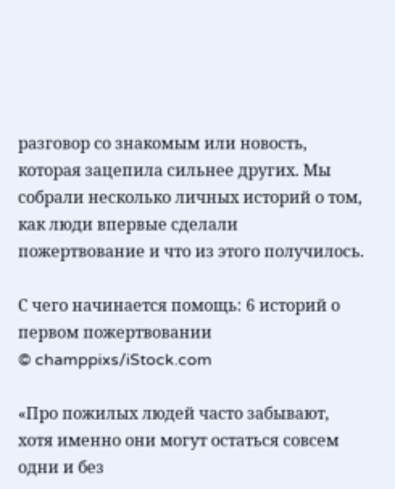разговор со знакомым или новость, которая зацепила сильнее других. Мы собрали несколько личных историй о том, как люди впервые сделали пожертвование и что из этого получилось.

С чего начинается помощь: 6 историй о первом пожертвовании
© champpixs/iStock.com

«Про пожилых людей часто забывают, хотя именно они могут остаться совсем одни и без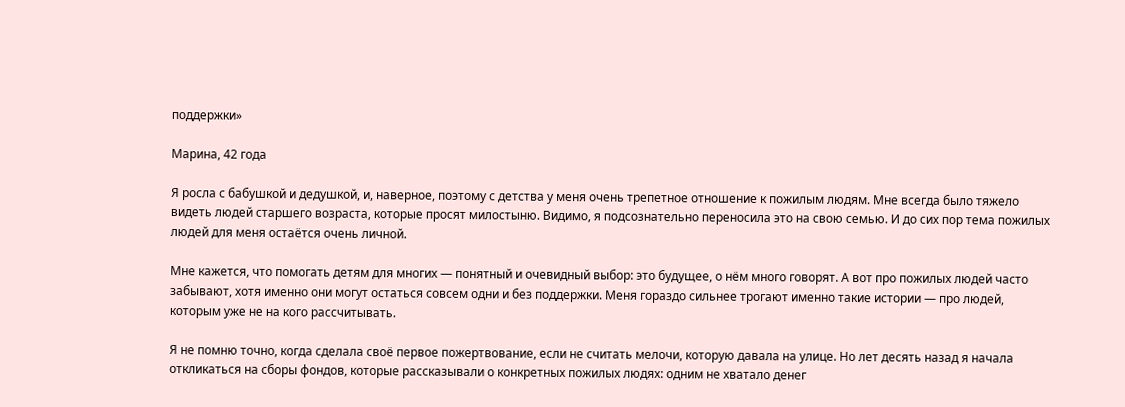поддержки»

Марина, 42 года

Я росла с бабушкой и дедушкой, и, наверное, поэтому с детства у меня очень трепетное отношение к пожилым людям. Мне всегда было тяжело видеть людей старшего возраста, которые просят милостыню. Видимо, я подсознательно переносила это на свою семью. И до сих пор тема пожилых людей для меня остаётся очень личной.

Мне кажется, что помогать детям для многих — понятный и очевидный выбор: это будущее, о нём много говорят. А вот про пожилых людей часто забывают, хотя именно они могут остаться совсем одни и без поддержки. Меня гораздо сильнее трогают именно такие истории — про людей, которым уже не на кого рассчитывать.

Я не помню точно, когда сделала своё первое пожертвование, если не считать мелочи, которую давала на улице. Но лет десять назад я начала откликаться на сборы фондов, которые рассказывали о конкретных пожилых людях: одним не хватало денег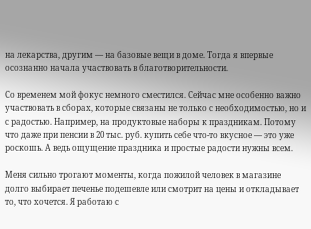на лекарства, другим — на базовые вещи в доме. Тогда я впервые осознанно начала участвовать в благотворительности.

Со временем мой фокус немного сместился. Сейчас мне особенно важно участвовать в сборах, которые связаны не только с необходимостью, но и с радостью. Например, на продуктовые наборы к праздникам. Потому что даже при пенсии в 20 тыс. руб. купить себе что-то вкусное — это уже роскошь. А ведь ощущение праздника и простые радости нужны всем.

Меня сильно трогают моменты, когда пожилой человек в магазине долго выбирает печенье подешевле или смотрит на цены и откладывает то, что хочется. Я работаю с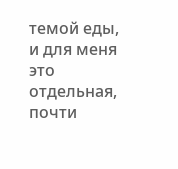темой еды, и для меня это отдельная, почти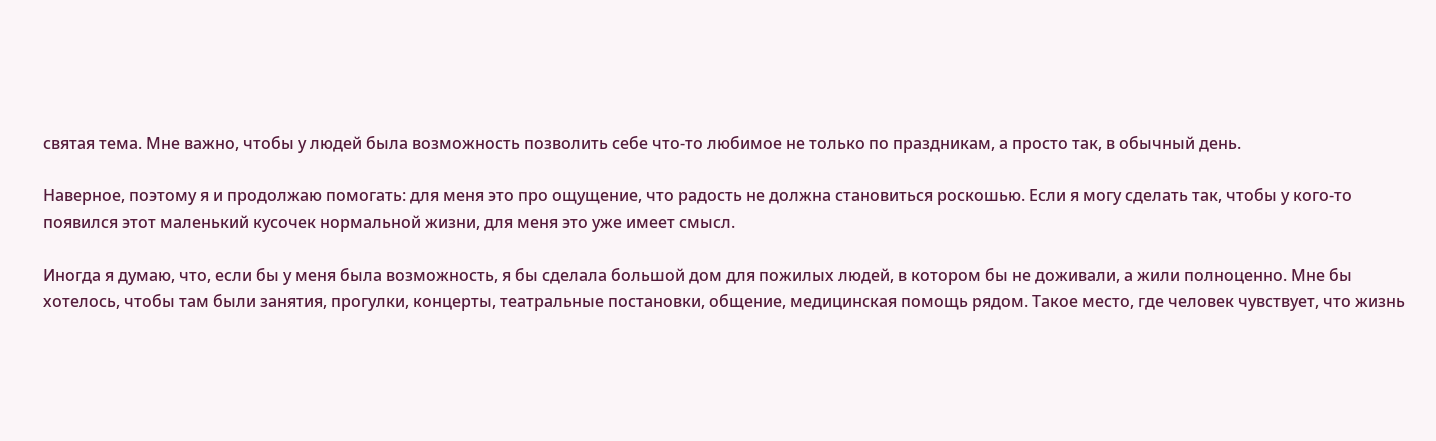святая тема. Мне важно, чтобы у людей была возможность позволить себе что-то любимое не только по праздникам, а просто так, в обычный день.

Наверное, поэтому я и продолжаю помогать: для меня это про ощущение, что радость не должна становиться роскошью. Если я могу сделать так, чтобы у кого-то появился этот маленький кусочек нормальной жизни, для меня это уже имеет смысл.

Иногда я думаю, что, если бы у меня была возможность, я бы сделала большой дом для пожилых людей, в котором бы не доживали, а жили полноценно. Мне бы хотелось, чтобы там были занятия, прогулки, концерты, театральные постановки, общение, медицинская помощь рядом. Такое место, где человек чувствует, что жизнь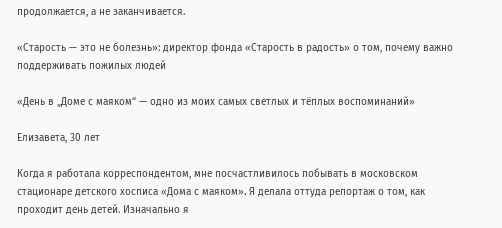продолжается, а не заканчивается.

«Старость — это не болезнь»: директор фонда «Старость в радость» о том, почему важно поддерживать пожилых людей

«День в „Доме с маяком“ — одно из моих самых светлых и тёплых воспоминаний»

Елизавета, 30 лет

Когда я работала корреспондентом, мне посчастливилось побывать в московском стационаре детского хосписа «Дома с маяком». Я делала оттуда репортаж о том, как проходит день детей. Изначально я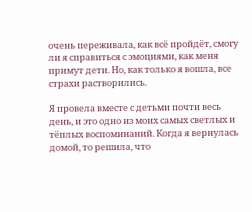очень переживала, как всё пройдёт, смогу ли я справиться с эмоциями, как меня примут дети. Но, как только я вошла, все страхи растворились.

Я провела вместе с детьми почти весь день, и это одно из моих самых светлых и тёплых воспоминаний. Когда я вернулась домой, то решила, что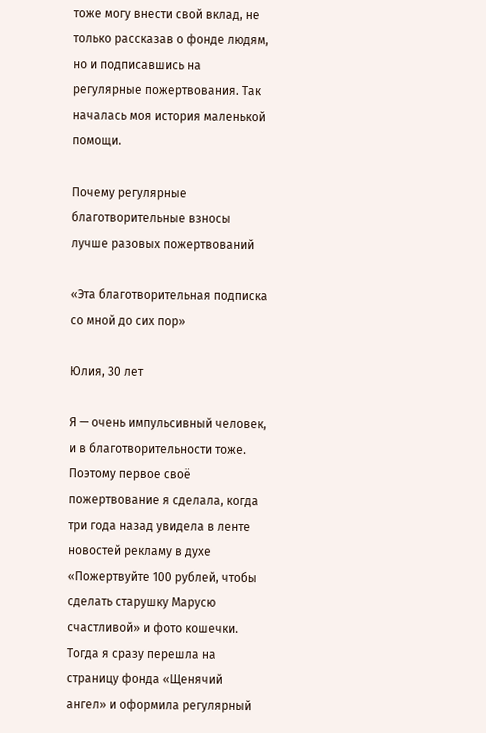тоже могу внести свой вклад, не только рассказав о фонде людям, но и подписавшись на регулярные пожертвования. Так началась моя история маленькой помощи.

Почему регулярные благотворительные взносы лучше разовых пожертвований

«Эта благотворительная подписка со мной до сих пор»

Юлия, 30 лет

Я — очень импульсивный человек, и в благотворительности тоже. Поэтому первое своё пожертвование я сделала, когда три года назад увидела в ленте новостей рекламу в духе «Пожертвуйте 100 рублей, чтобы сделать старушку Марусю счастливой» и фото кошечки. Тогда я сразу перешла на страницу фонда «Щенячий ангел» и оформила регулярный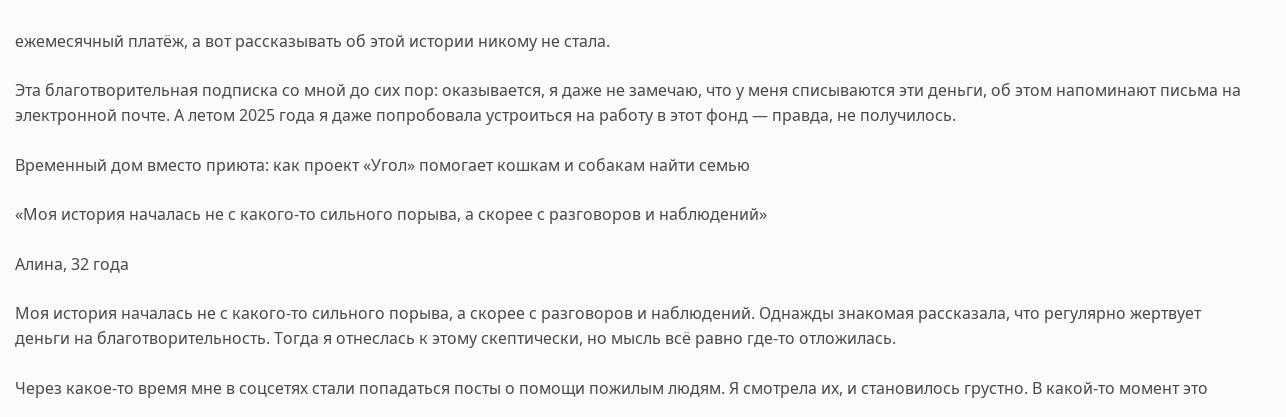ежемесячный платёж, а вот рассказывать об этой истории никому не стала.

Эта благотворительная подписка со мной до сих пор: оказывается, я даже не замечаю, что у меня списываются эти деньги, об этом напоминают письма на электронной почте. А летом 2025 года я даже попробовала устроиться на работу в этот фонд — правда, не получилось.

Временный дом вместо приюта: как проект «Угол» помогает кошкам и собакам найти семью

«Моя история началась не с какого-то сильного порыва, а скорее с разговоров и наблюдений»

Алина, 32 года

Моя история началась не с какого-то сильного порыва, а скорее с разговоров и наблюдений. Однажды знакомая рассказала, что регулярно жертвует деньги на благотворительность. Тогда я отнеслась к этому скептически, но мысль всё равно где-то отложилась.

Через какое-то время мне в соцсетях стали попадаться посты о помощи пожилым людям. Я смотрела их, и становилось грустно. В какой-то момент это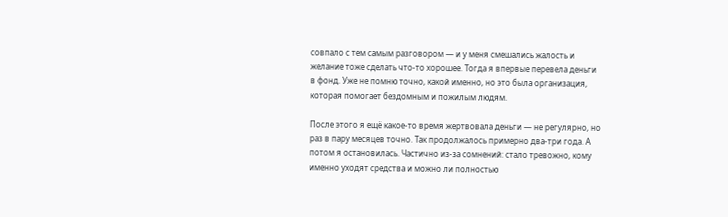совпало с тем самым разговором — и у меня смешались жалость и желание тоже сделать что-то хорошее. Тогда я впервые перевела деньги в фонд. Уже не помню точно, какой именно, но это была организация, которая помогает бездомным и пожилым людям.

После этого я ещё какое-то время жертвовала деньги — не регулярно, но раз в пару месяцев точно. Так продолжалось примерно два-три года. А потом я остановилась. Частично из-за сомнений: стало тревожно, кому именно уходят средства и можно ли полностью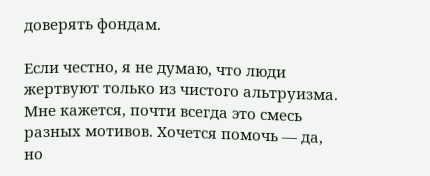доверять фондам.

Если честно, я не думаю, что люди жертвуют только из чистого альтруизма. Мне кажется, почти всегда это смесь разных мотивов. Хочется помочь — да, но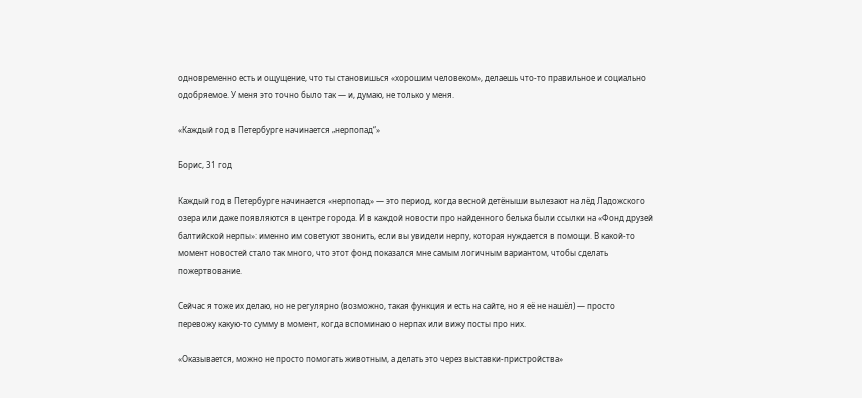одновременно есть и ощущение, что ты становишься «хорошим человеком», делаешь что-то правильное и социально одобряемое. У меня это точно было так — и, думаю, не только у меня.

«Каждый год в Петербурге начинается „нерпопад“»

Борис, 31 год

Каждый год в Петербурге начинается «нерпопад» — это период, когда весной детёныши вылезают на лёд Ладожского озера или даже появляются в центре города. И в каждой новости про найденного белька были ссылки на «Фонд друзей балтийской нерпы»: именно им советуют звонить, если вы увидели нерпу, которая нуждается в помощи. В какой-то момент новостей стало так много, что этот фонд показался мне самым логичным вариантом, чтобы сделать пожертвование.

Сейчас я тоже их делаю, но не регулярно (возможно, такая функция и есть на сайте, но я её не нашёл) — просто перевожу какую-то сумму в момент, когда вспоминаю о нерпах или вижу посты про них.

«Оказывается, можно не просто помогать животным, а делать это через выставки-пристройства»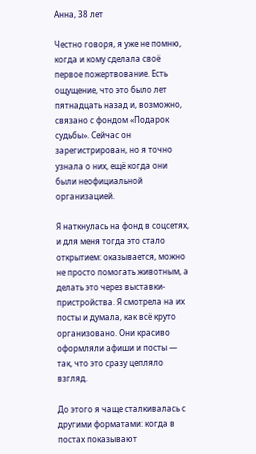Анна, 38 лет

Честно говоря, я уже не помню, когда и кому сделала своё первое пожертвование. Есть ощущение, что это было лет пятнадцать назад и, возможно, связано с фондом «Подарок судьбы». Сейчас он зарегистрирован, но я точно узнала о них, ещё когда они были неофициальной организацией.

Я наткнулась на фонд в соцсетях, и для меня тогда это стало открытием: оказывается, можно не просто помогать животным, а делать это через выставки-пристройства. Я смотрела на их посты и думала, как всё круто организовано. Они красиво оформляли афиши и посты — так, что это сразу цепляло взгляд.

До этого я чаще сталкивалась с другими форматами: когда в постах показывают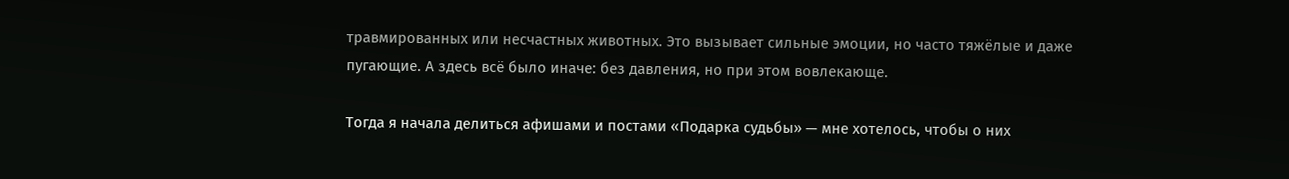травмированных или несчастных животных. Это вызывает сильные эмоции, но часто тяжёлые и даже пугающие. А здесь всё было иначе: без давления, но при этом вовлекающе.

Тогда я начала делиться афишами и постами «Подарка судьбы» — мне хотелось, чтобы о них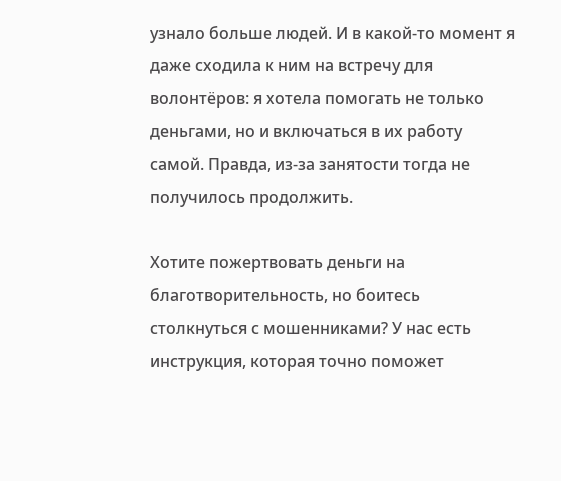узнало больше людей. И в какой-то момент я даже сходила к ним на встречу для волонтёров: я хотела помогать не только деньгами, но и включаться в их работу самой. Правда, из-за занятости тогда не получилось продолжить.

Хотите пожертвовать деньги на благотворительность, но боитесь столкнуться с мошенниками? У нас есть инструкция, которая точно поможет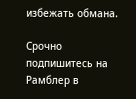избежать обмана.

Срочно подпишитесь на Рамблер в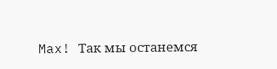Max! Так мы останемся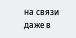на связи даже в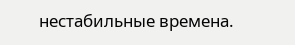нестабильные времена.